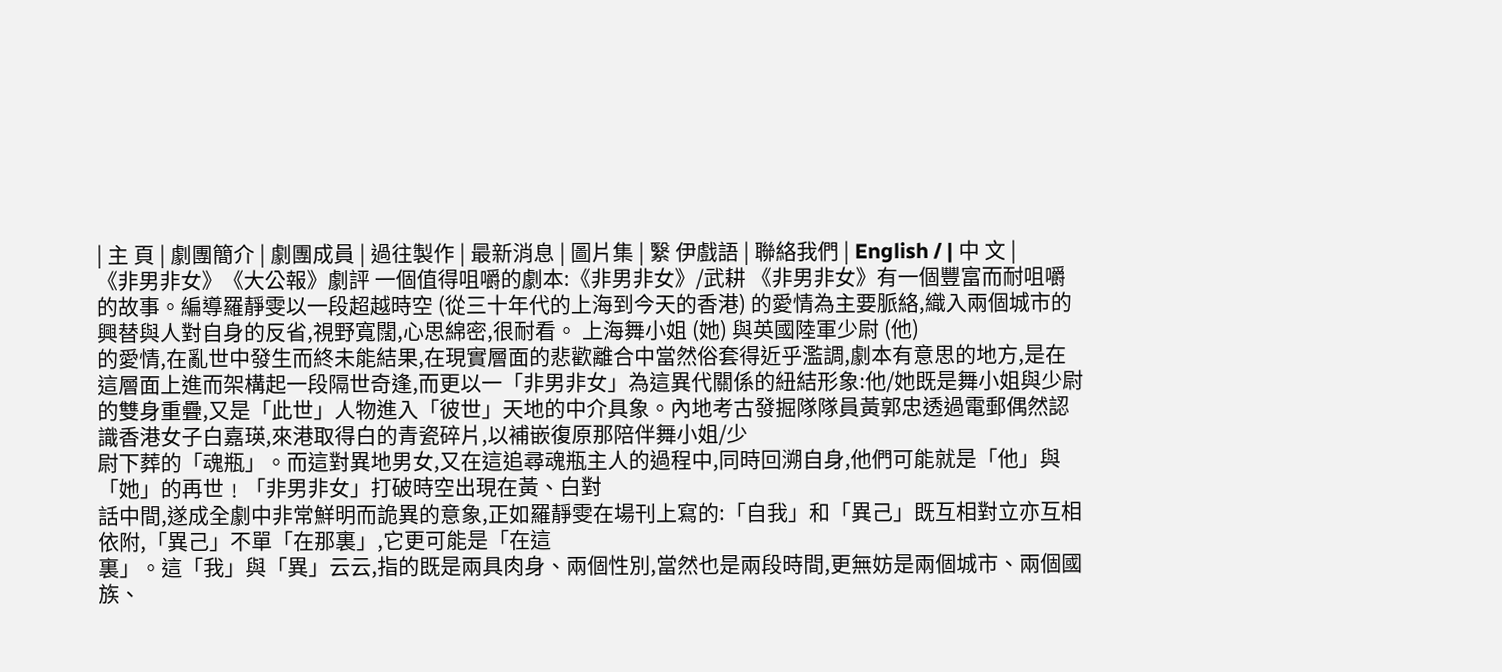| 主 頁 | 劇團簡介 | 劇團成員 | 過往製作 | 最新消息 | 圖片集 | 繄 伊戲語 | 聯絡我們 | English / | 中 文 |
《非男非女》《大公報》劇評 一個值得咀嚼的劇本:《非男非女》/武耕 《非男非女》有一個豐富而耐咀嚼的故事。編導羅靜雯以一段超越時空 (從三十年代的上海到今天的香港) 的愛情為主要脈絡,織入兩個城市的興替與人對自身的反省,視野寬闊,心思綿密,很耐看。 上海舞小姐 (她) 與英國陸軍少尉 (他)
的愛情,在亂世中發生而終未能結果,在現實層面的悲歡離合中當然俗套得近乎濫調,劇本有意思的地方,是在這層面上進而架構起一段隔世奇逢,而更以一「非男非女」為這異代關係的紐結形象:他/她既是舞小姐與少尉的雙身重疊,又是「此世」人物進入「彼世」天地的中介具象。內地考古發掘隊隊員黃郭忠透過電郵偶然認識香港女子白嘉瑛,來港取得白的青瓷碎片,以補嵌復原那陪伴舞小姐/少
尉下葬的「魂瓶」。而這對異地男女,又在這追尋魂瓶主人的過程中,同時回溯自身,他們可能就是「他」與「她」的再世﹗「非男非女」打破時空出現在黃、白對
話中間,遂成全劇中非常鮮明而詭異的意象,正如羅靜雯在場刊上寫的:「自我」和「異己」既互相對立亦互相依附,「異己」不單「在那裏」,它更可能是「在這
裏」。這「我」與「異」云云,指的既是兩具肉身、兩個性別,當然也是兩段時間,更無妨是兩個城市、兩個國族、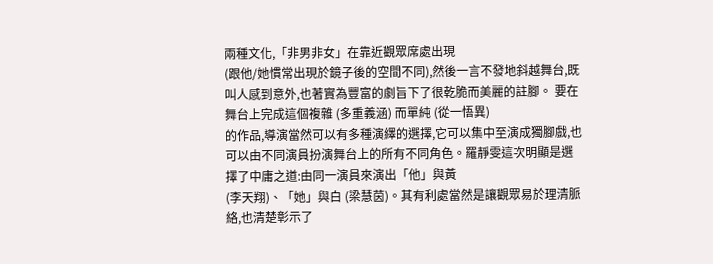兩種文化,「非男非女」在靠近觀眾席處出現
(跟他/她慣常出現於鏡子後的空間不同),然後一言不發地斜越舞台,既叫人感到意外,也著實為豐富的劇旨下了很乾脆而美麗的註腳。 要在舞台上完成這個複雜 (多重義涵) 而單純 (從一悟異)
的作品,導演當然可以有多種演繹的選擇,它可以集中至演成獨腳戲,也可以由不同演員扮演舞台上的所有不同角色。羅靜雯這次明顯是選擇了中庸之道:由同一演員來演出「他」與黃
(李天翔)、「她」與白 (梁慧茵)。其有利處當然是讓觀眾易於理清脈絡,也清楚彰示了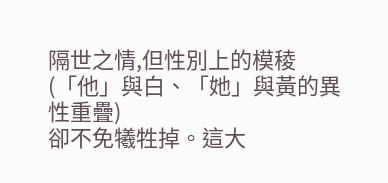隔世之情,但性別上的模稜 (「他」與白、「她」與黃的異性重疊)
卻不免犧牲掉。這大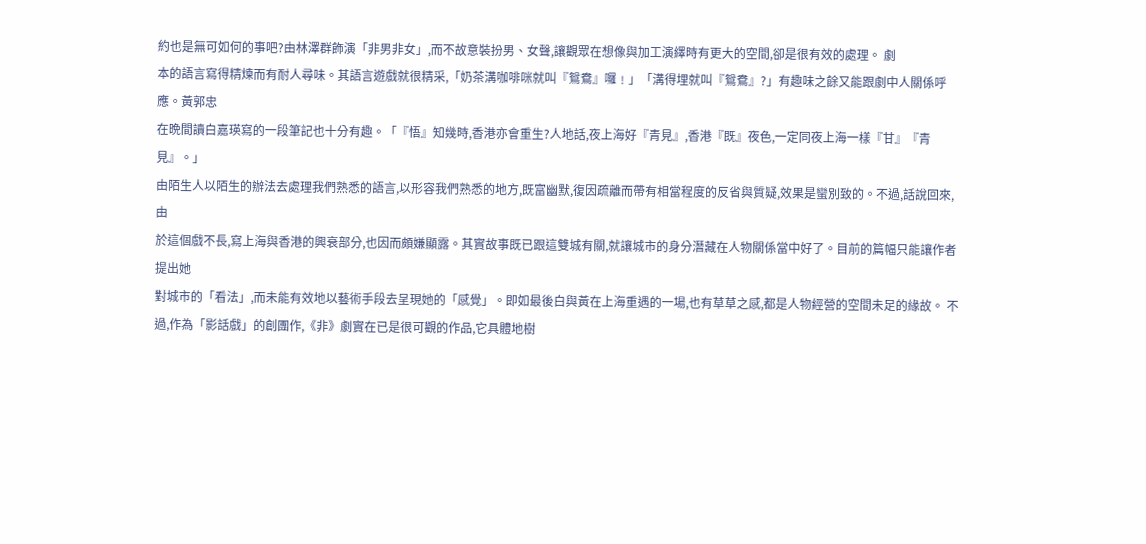約也是無可如何的事吧?由林澤群飾演「非男非女」,而不故意裝扮男、女聲,讓觀眾在想像與加工演繹時有更大的空間,卻是很有效的處理。 劇
本的語言寫得精煉而有耐人尋味。其語言遊戲就很精采,「奶茶溝咖啡咪就叫『鴛鴦』囉﹗」「溝得埋就叫『鴛鴦』?」有趣味之餘又能跟劇中人關係呼應。黃郭忠
在晩間讀白嘉瑛寫的一段筆記也十分有趣。「『悟』知幾時,香港亦會重生?人地話,夜上海好『青見』,香港『既』夜色,一定同夜上海一樣『甘』『青見』。」
由陌生人以陌生的辦法去處理我們熟悉的語言,以形容我們熟悉的地方,既富幽默,復因疏離而帶有相當程度的反省與質疑,效果是蠻別致的。不過,話說回來,由
於這個戲不長,寫上海與香港的興衰部分,也因而頗嫌顯露。其實故事既已跟這雙城有關,就讓城市的身分潛藏在人物關係當中好了。目前的篇幅只能讓作者提出她
對城市的「看法」,而未能有效地以藝術手段去呈現她的「感覺」。即如最後白與黃在上海重遇的一場,也有草草之感,都是人物經營的空間未足的緣故。 不過,作為「影話戲」的創團作,《非》劇實在已是很可觀的作品,它具體地樹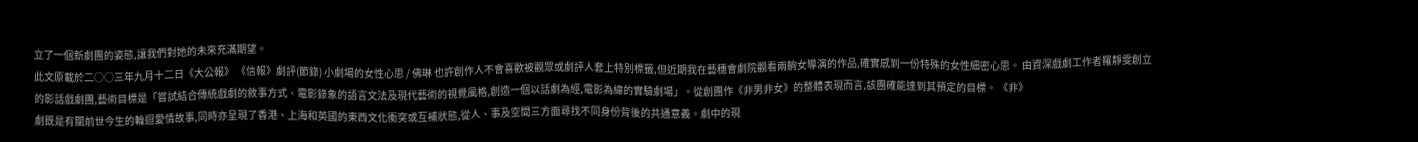立了一個新劇團的姿態,讓我們對她的未來充滿期望。
此文原載於二○○三年九月十二日《大公報》 《信報》劇評(節錄) 小劇場的女性心思 / 佛琳 也許創作人不會喜歡被觀眾或劇評人套上特別標籤,但近期我在藝穗會劇院觀看兩齣女導演的作品,確實感到一份特殊的女性細密心思。 由資深戲劇工作者羅靜雯創立的影話戲劇團,藝術目標是「嘗試結合傳統戲劇的敘事方式、電影錄象的語言文法及現代藝術的視覺風格,創造一個以話劇為經,電影為緯的實驗劇場」。從創團作《非男非女》的整體表現而言,該團確能達到其預定的目標。 《非》
劇既是有關前世今生的輪迴愛情故事,同時亦呈現了香港、上海和英國的東西文化衝突或互補狀態,從人、事及空間三方面尋找不同身份背後的共通意義。劇中的現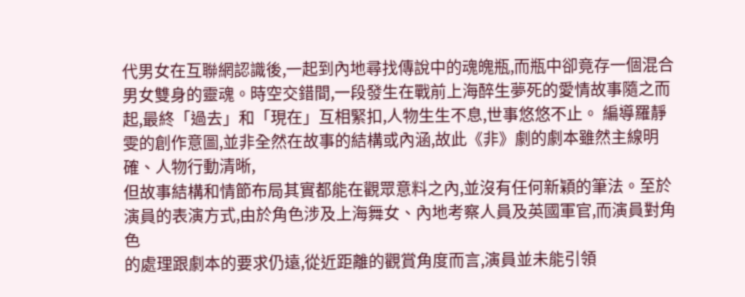代男女在互聯網認識後,一起到內地尋找傳說中的魂魄瓶,而瓶中卻竟存一個混合男女雙身的靈魂。時空交錯間,一段發生在戰前上海醉生夢死的愛情故事隨之而
起,最終「過去」和「現在」互相緊扣,人物生生不息,世事悠悠不止。 編導羅靜雯的創作意圖,並非全然在故事的結構或內涵,故此《非》劇的劇本雖然主線明確、人物行動清晰,
但故事結構和情節布局其實都能在觀眾意料之內,並沒有任何新穎的筆法。至於演員的表演方式,由於角色涉及上海舞女、內地考察人員及英國軍官,而演員對角色
的處理跟劇本的要求仍遠,從近距離的觀賞角度而言,演員並未能引領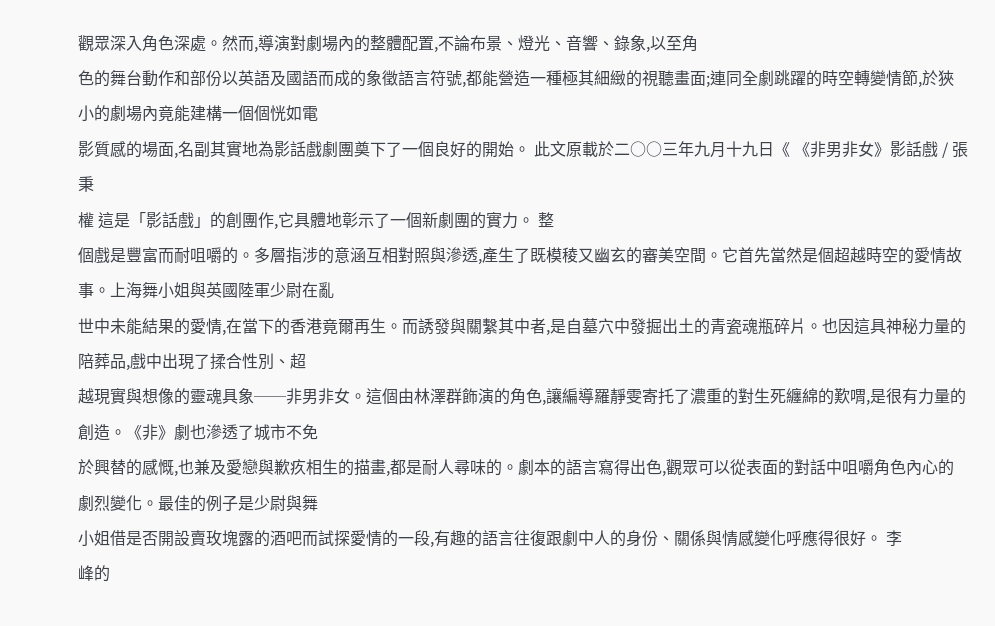觀眾深入角色深處。然而,導演對劇場內的整體配置,不論布景、燈光、音響、錄象,以至角
色的舞台動作和部份以英語及國語而成的象徵語言符號,都能營造一種極其細緻的視聽畫面;連同全劇跳躍的時空轉變情節,於狹小的劇場內竟能建構一個個恍如電
影質感的場面,名副其實地為影話戲劇團奠下了一個良好的開始。 此文原載於二○○三年九月十九日《 《非男非女》影話戲 / 張 秉
權 這是「影話戲」的創團作,它具體地彰示了一個新劇團的實力。 整
個戲是豐富而耐咀嚼的。多層指涉的意涵互相對照與滲透,產生了既模稜又幽玄的審美空間。它首先當然是個超越時空的愛情故事。上海舞小姐與英國陸軍少尉在亂
世中未能結果的愛情,在當下的香港竟爾再生。而誘發與關繫其中者,是自墓穴中發掘出土的青瓷魂瓶碎片。也因這具神秘力量的陪葬品,戲中出現了揉合性別、超
越現實與想像的靈魂具象──非男非女。這個由林澤群飾演的角色,讓編導羅靜雯寄托了濃重的對生死纏綿的歎喟,是很有力量的創造。《非》劇也滲透了城市不免
於興替的感慨,也兼及愛戀與歉疚相生的描畫,都是耐人尋味的。劇本的語言寫得出色,觀眾可以從表面的對話中咀嚼角色內心的劇烈變化。最佳的例子是少尉與舞
小姐借是否開設賣玫塊露的酒吧而試探愛情的一段,有趣的語言往復跟劇中人的身份、關係與情感變化呼應得很好。 李
峰的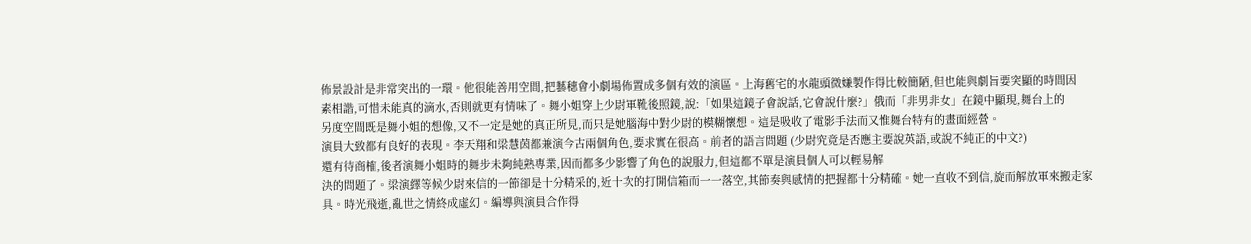佈景設計是非常突出的一環。他很能善用空間,把藝穗會小劇場佈置成多個有效的演區。上海舊宅的水龍頭微嫌製作得比較簡陋,但也能與劇旨要突顯的時間因
素相諧,可惜未能真的滴水,否則就更有情味了。舞小姐穿上少尉軍靴後照鏡,說:「如果這鏡子會說話,它會說什麼?」俄而「非男非女」在鏡中顯現,舞台上的
另度空間既是舞小姐的想像,又不一定是她的真正所見,而只是她腦海中對少尉的模糊懷想。這是吸收了電影手法而又惟舞台特有的畫面經營。
演員大致都有良好的表現。李天翔和梁慧茵都兼演今古兩個角色,要求實在很高。前者的語言問題 (少尉究竟是否應主要說英語,或說不純正的中文?)
還有待商榷,後者演舞小姐時的舞步未夠純熟專業,因而都多少影響了角色的說服力,但這都不單是演員個人可以輕易解
決的問題了。梁演繹等候少尉來信的一節卻是十分精采的,近十次的打開信箱而一一落空,其節奏與感情的把握都十分精確。她一直收不到信,旋而解放軍來搬走家
具。時光飛逝,亂世之情終成虛幻。編導與演員合作得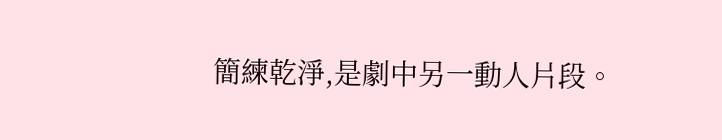簡練乾淨,是劇中另一動人片段。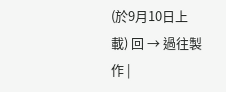(於9月10日上載) 回 → 過往製作 |